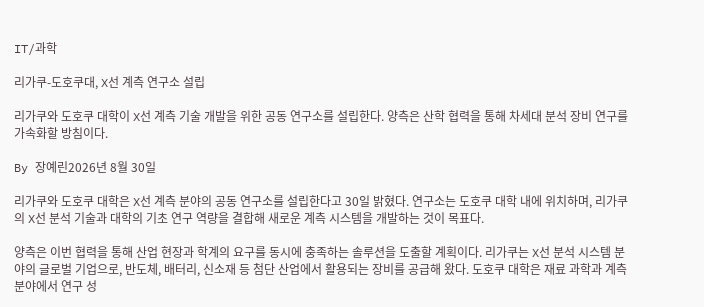IT/과학

리가쿠-도호쿠대, X선 계측 연구소 설립

리가쿠와 도호쿠 대학이 X선 계측 기술 개발을 위한 공동 연구소를 설립한다. 양측은 산학 협력을 통해 차세대 분석 장비 연구를 가속화할 방침이다.

By 장예린2026년 8월 30일

리가쿠와 도호쿠 대학은 X선 계측 분야의 공동 연구소를 설립한다고 30일 밝혔다. 연구소는 도호쿠 대학 내에 위치하며, 리가쿠의 X선 분석 기술과 대학의 기초 연구 역량을 결합해 새로운 계측 시스템을 개발하는 것이 목표다.

양측은 이번 협력을 통해 산업 현장과 학계의 요구를 동시에 충족하는 솔루션을 도출할 계획이다. 리가쿠는 X선 분석 시스템 분야의 글로벌 기업으로, 반도체, 배터리, 신소재 등 첨단 산업에서 활용되는 장비를 공급해 왔다. 도호쿠 대학은 재료 과학과 계측 분야에서 연구 성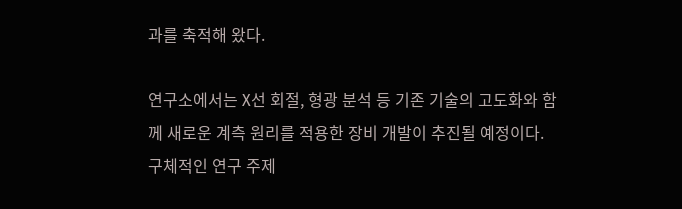과를 축적해 왔다.

연구소에서는 X선 회절, 형광 분석 등 기존 기술의 고도화와 함께 새로운 계측 원리를 적용한 장비 개발이 추진될 예정이다. 구체적인 연구 주제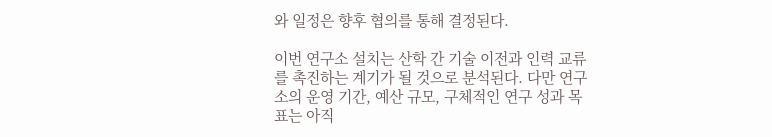와 일정은 향후 협의를 통해 결정된다.

이번 연구소 설치는 산학 간 기술 이전과 인력 교류를 촉진하는 계기가 될 것으로 분석된다. 다만 연구소의 운영 기간, 예산 규모, 구체적인 연구 성과 목표는 아직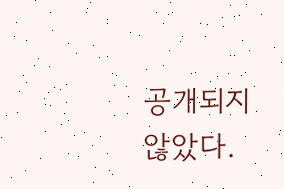공개되지 않았다.